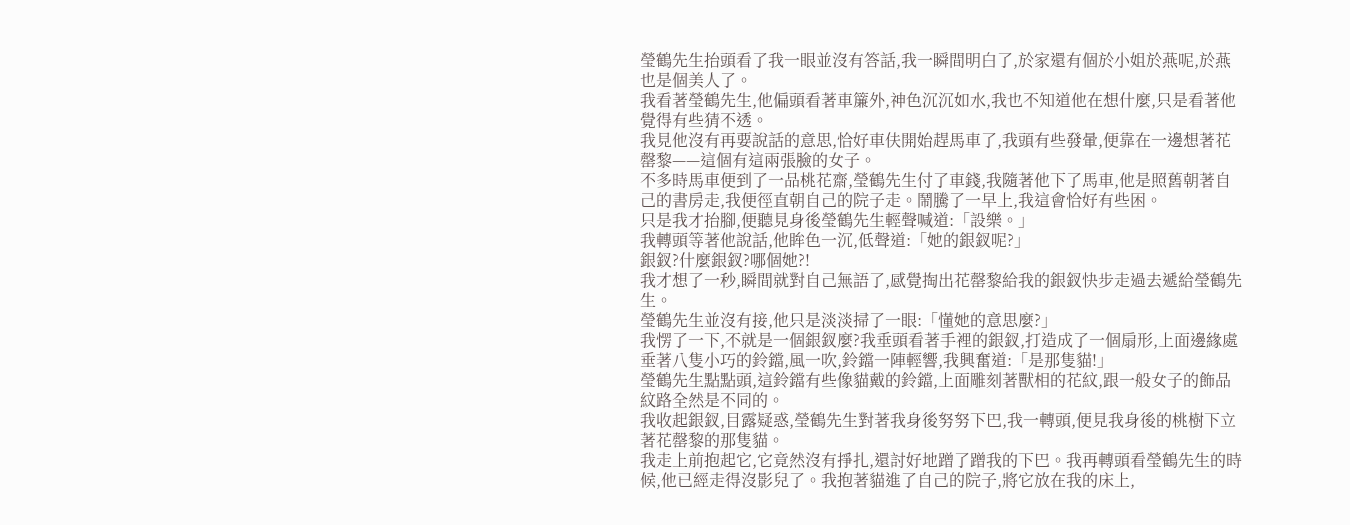瑩鶴先生抬頭看了我一眼並沒有答話,我一瞬間明白了,於家還有個於小姐於燕呢,於燕也是個美人了。
我看著瑩鶴先生,他偏頭看著車簾外,神色沉沉如水,我也不知道他在想什麼,只是看著他覺得有些猜不透。
我見他沒有再要說話的意思,恰好車伕開始趕馬車了,我頭有些發暈,便靠在一邊想著花罄黎——這個有這兩張臉的女子。
不多時馬車便到了一品桃花齋,瑩鶴先生付了車錢,我隨著他下了馬車,他是照舊朝著自己的書房走,我便徑直朝自己的院子走。鬧騰了一早上,我這會恰好有些困。
只是我才抬腳,便聽見身後瑩鶴先生輕聲喊道:「設樂。」
我轉頭等著他說話,他眸色一沉,低聲道:「她的銀釵呢?」
銀釵?什麼銀釵?哪個她?!
我才想了一秒,瞬間就對自己無語了,感覺掏出花罄黎給我的銀釵快步走過去遞給瑩鶴先生。
瑩鶴先生並沒有接,他只是淡淡掃了一眼:「懂她的意思麼?」
我愣了一下,不就是一個銀釵麼?我垂頭看著手裡的銀釵,打造成了一個扇形,上面邊緣處垂著八隻小巧的鈴鐺,風一吹,鈴鐺一陣輕響,我興奮道:「是那隻貓!」
瑩鶴先生點點頭,這鈴鐺有些像貓戴的鈴鐺,上面雕刻著獸相的花紋,跟一般女子的飾品紋路全然是不同的。
我收起銀釵,目露疑惑,瑩鶴先生對著我身後努努下巴,我一轉頭,便見我身後的桃樹下立著花罄黎的那隻貓。
我走上前抱起它,它竟然沒有掙扎,還討好地蹭了蹭我的下巴。我再轉頭看瑩鶴先生的時候,他已經走得沒影兒了。我抱著貓進了自己的院子,將它放在我的床上,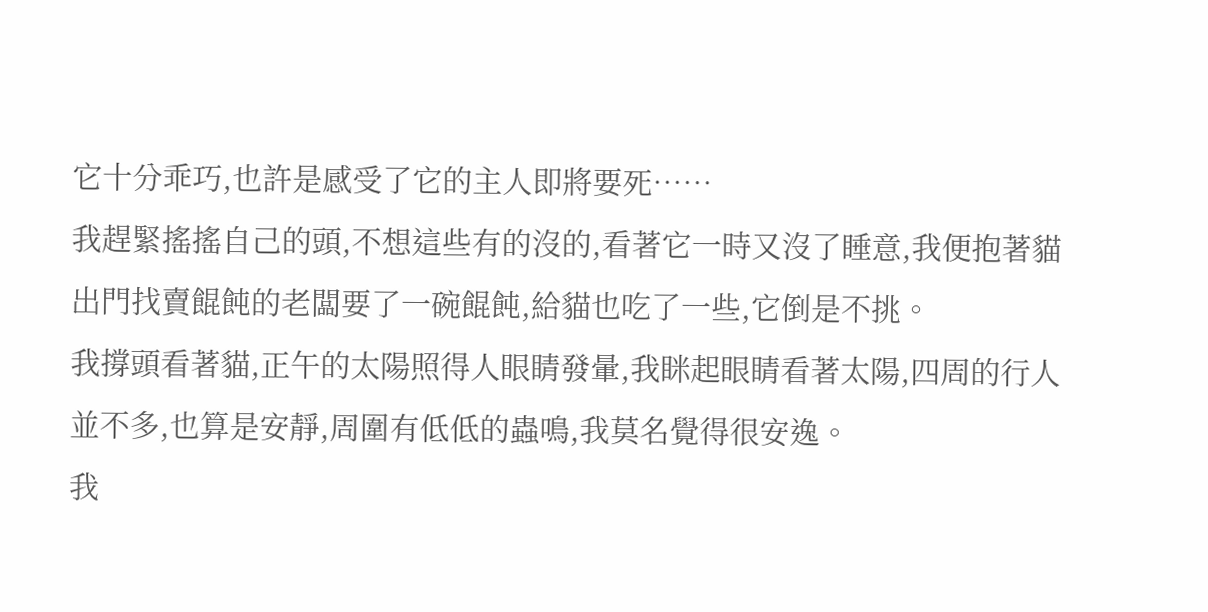它十分乖巧,也許是感受了它的主人即將要死……
我趕緊搖搖自己的頭,不想這些有的沒的,看著它一時又沒了睡意,我便抱著貓出門找賣餛飩的老闆要了一碗餛飩,給貓也吃了一些,它倒是不挑。
我撐頭看著貓,正午的太陽照得人眼睛發暈,我眯起眼睛看著太陽,四周的行人並不多,也算是安靜,周圍有低低的蟲鳴,我莫名覺得很安逸。
我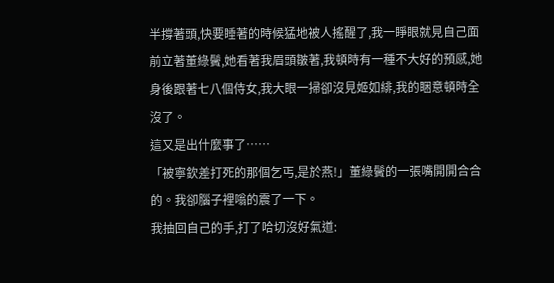半撐著頭,快要睡著的時候猛地被人搖醒了,我一睜眼就見自己面前立著董綠鬢,她看著我眉頭皺著,我頓時有一種不大好的預感,她身後跟著七八個侍女,我大眼一掃卻沒見姬如緋,我的睏意頓時全沒了。
這又是出什麼事了……
「被寧欽差打死的那個乞丐,是於燕!」董綠鬢的一張嘴開開合合的。我卻腦子裡嗡的震了一下。
我抽回自己的手,打了哈切沒好氣道: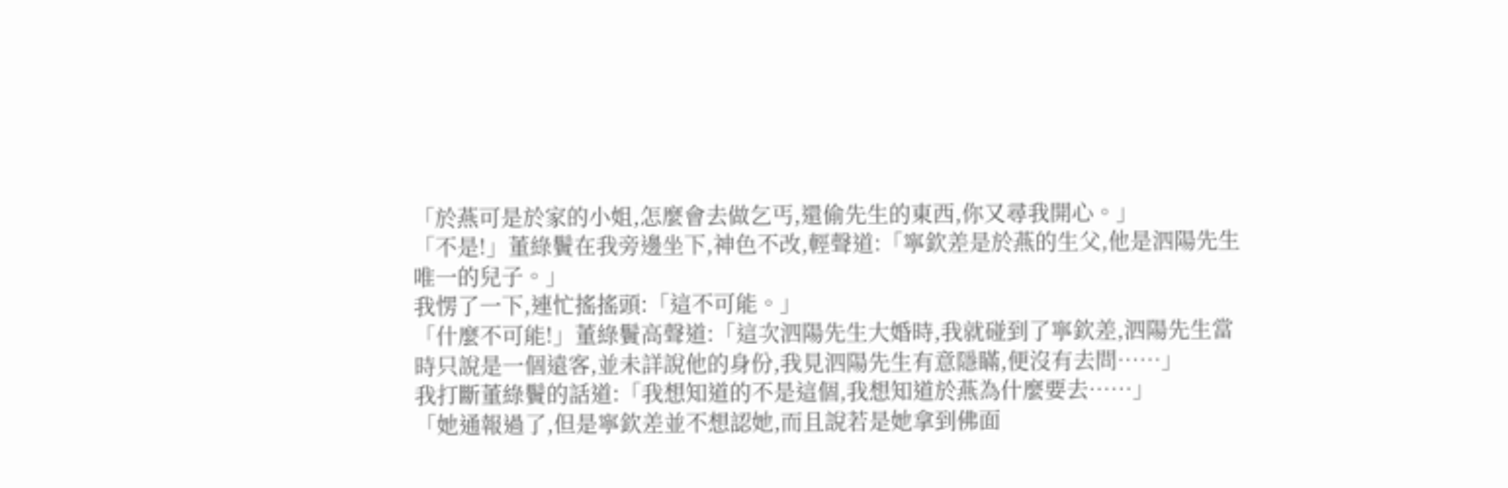「於燕可是於家的小姐,怎麼會去做乞丐,還偷先生的東西,你又尋我開心。」
「不是!」董綠鬢在我旁邊坐下,神色不改,輕聲道:「寧欽差是於燕的生父,他是泗陽先生唯一的兒子。」
我愣了一下,連忙搖搖頭:「這不可能。」
「什麼不可能!」董綠鬢高聲道:「這次泗陽先生大婚時,我就碰到了寧欽差,泗陽先生當時只說是一個遠客,並未詳說他的身份,我見泗陽先生有意隱瞞,便沒有去問……」
我打斷董綠鬢的話道:「我想知道的不是這個,我想知道於燕為什麼要去……」
「她通報過了,但是寧欽差並不想認她,而且說若是她拿到佛面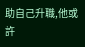助自己升職,他或許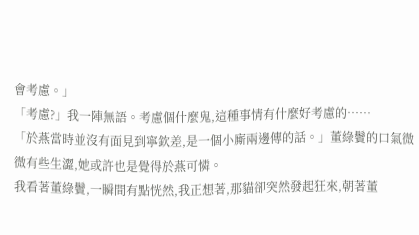會考慮。」
「考慮?」我一陣無語。考慮個什麼鬼,這種事情有什麼好考慮的……
「於燕當時並沒有面見到寧欽差,是一個小廝兩邊傳的話。」董綠鬢的口氣微微有些生澀,她或許也是覺得於燕可憐。
我看著董綠鬢,一瞬間有點恍然,我正想著,那貓卻突然發起狂來,朝著董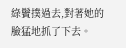綠鬢撲過去,對著她的臉猛地抓了下去。